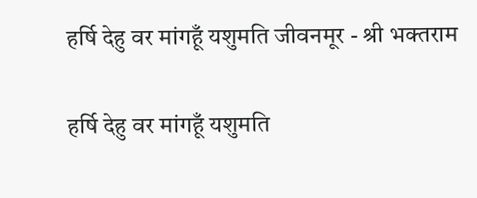हर्षि देहु वर मांगहूँ यशुमति जीवनमूर - श्री भक्तराम

हर्षि देहु वर मांगहूँ यशुमति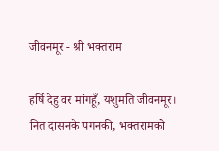जीवनमूर - श्री भक्तराम

हर्षि देहु वर मांगहूँ, यशुमति जीवनमूर।
नित दासनके पगनकी, भक्तरामको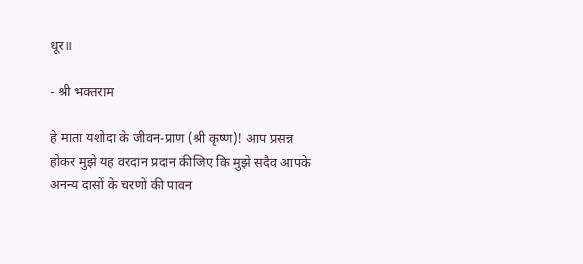धूर॥

- श्री भक्तराम

हे माता यशोदा के जीवन-प्राण (श्री कृष्ण)! आप प्रसन्न होकर मुझे यह वरदान प्रदान कीजिए कि मुझे सदैव आपके अनन्य दासों के चरणों की पावन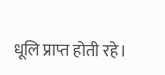धूलि प्राप्त होती रहे।